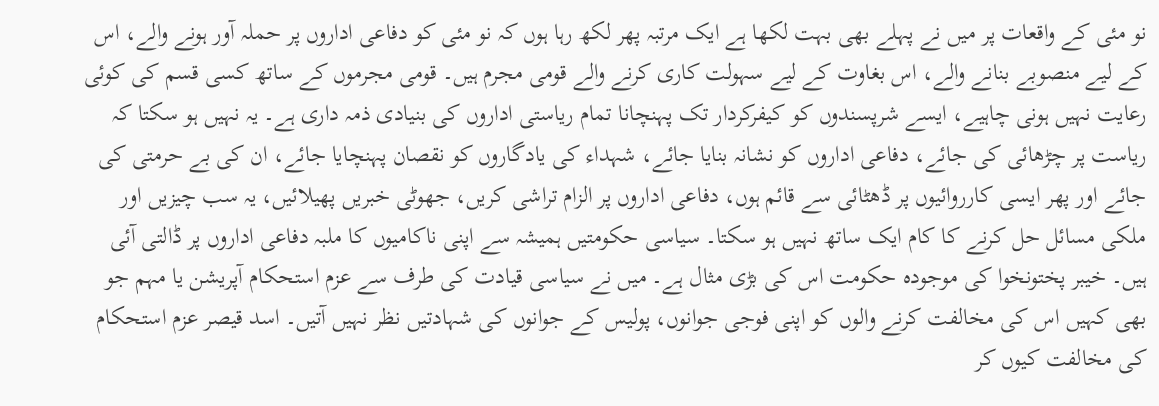نو مئی کے واقعات پر میں نے پہلے بھی بہت لکھا ہے ایک مرتبہ پھر لکھ رہا ہوں کہ نو مئی کو دفاعی اداروں پر حملہ آور ہونے والے، اس کے لیے منصوبے بنانے والے، اس بغاوت کے لیے سہولت کاری کرنے والے قومی مجرم ہیں۔ قومی مجرموں کے ساتھ کسی قسم کی کوئی رعایت نہیں ہونی چاہیے، ایسے شرپسندوں کو کیفرکردار تک پہنچانا تمام ریاستی اداروں کی بنیادی ذمہ داری ہے۔ یہ نہیں ہو سکتا کہ ریاست پر چڑھائی کی جائے، دفاعی اداروں کو نشانہ بنایا جائے، شہداء کی یادگاروں کو نقصان پہنچایا جائے، ان کی بے حرمتی کی جائے اور پھر ایسی کارروائیوں پر ڈھٹائی سے قائم ہوں، دفاعی اداروں پر الزام تراشی کریں، جھوٹی خبریں پھیلائیں، یہ سب چیزیں اور ملکی مسائل حل کرنے کا کام ایک ساتھ نہیں ہو سکتا۔ سیاسی حکومتیں ہمیشہ سے اپنی ناکامیوں کا ملبہ دفاعی اداروں پر ڈالتی آئی ہیں۔ خیبر پختونخوا کی موجودہ حکومت اس کی بڑی مثال ہے۔ میں نے سیاسی قیادت کی طرف سے عزم استحکام آپریشن یا مہم جو بھی کہیں اس کی مخالفت کرنے والوں کو اپنی فوجی جوانوں، پولیس کے جوانوں کی شہادتیں نظر نہیں آتیں۔ اسد قیصر عزم استحکام کی مخالفت کیوں کر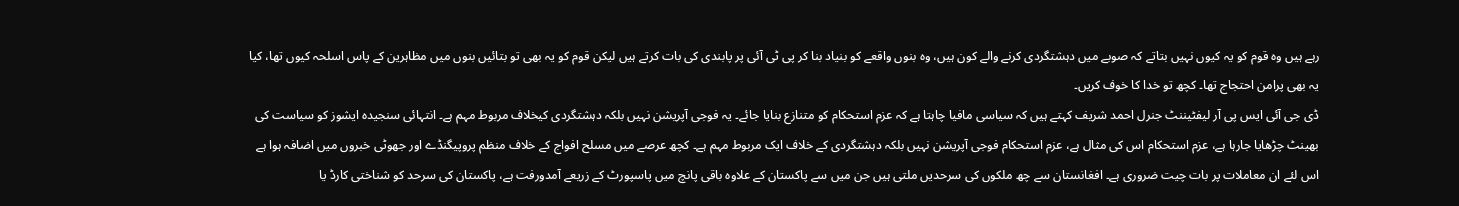رہے ہیں وہ قوم کو یہ کیوں نہیں بتاتے کہ صوبے میں دہشتگردی کرنے والے کون ہیں، وہ بنوں واقعے کو بنیاد بنا کر پی ٹی آئی پر پابندی کی بات کرتے ہیں لیکن قوم کو یہ بھی تو بتائیں بنوں میں مظاہرین کے پاس اسلحہ کیوں تھا، کیا یہ بھی پرامن احتجاج تھا۔ کچھ تو خدا کا خوف کریں۔
ڈی جی آئی ایس پی آر لیفٹیننٹ جنرل احمد شریف کہتے ہیں کہ سیاسی مافیا چاہتا ہے کہ عزم استحکام کو متنازع بنایا جائے۔ یہ فوجی آپریشن نہیں بلکہ دہشتگردی کیخلاف مربوط مہم ہے۔ انتہائی سنجیدہ ایشوز کو سیاست کی بھینٹ چڑھایا جارہا ہے، عزم استحکام اس کی مثال ہے، عزم استحکام فوجی آپریشن نہیں بلکہ دہشتگردی کے خلاف ایک مربوط مہم ہے۔ کچھ عرصے میں مسلح افواج کے خلاف منظم پروپیگنڈے اور جھوٹی خبروں میں اضافہ ہوا ہے اس لئے ان معاملات پر بات چیت ضروری ہے۔ افغانستان سے چھ ملکوں کی سرحدیں ملتی ہیں جن میں سے پاکستان کے علاوہ باقی پانچ میں پاسپورٹ کے زریعے آمدورفت ہے، پاکستان کی سرحد کو شناختی کارڈ یا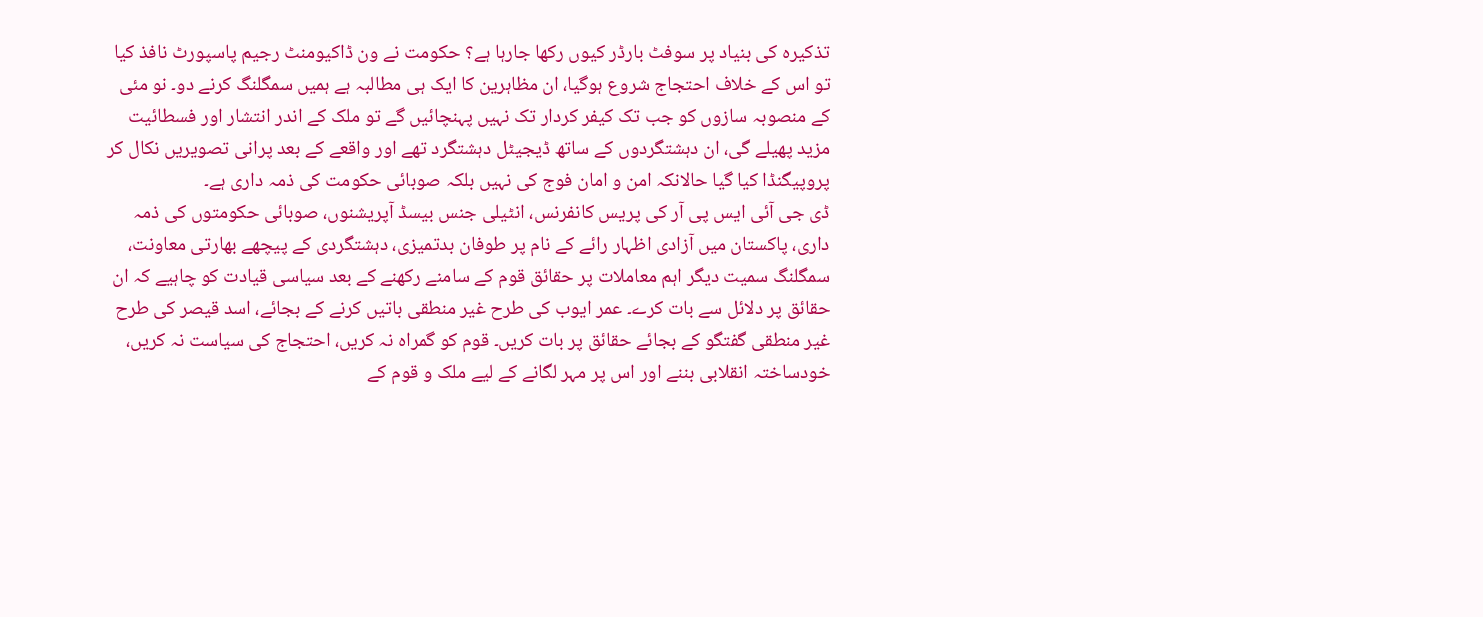تذکیرہ کی بنیاد پر سوفٹ بارڈر کیوں رکھا جارہا ہے؟ حکومت نے ون ڈاکیومنٹ رجیم پاسپورٹ نافذ کیا تو اس کے خلاف احتجاج شروع ہوگیا، ان مظاہرین کا ایک ہی مطالبہ ہے ہمیں سمگلنگ کرنے دو۔ نو مئی کے منصوبہ سازوں کو جب تک کیفر کردار تک نہیں پہنچائیں گے تو ملک کے اندر انتشار اور فسطائیت مزید پھیلے گی، ان دہشتگردوں کے ساتھ ڈیجیٹل دہشتگرد تھے اور واقعے کے بعد پرانی تصویریں نکال کر پروپیگنڈا کیا گیا حالانکہ امن و امان فوج کی نہیں بلکہ صوبائی حکومت کی ذمہ داری ہے۔
ڈی جی آئی ایس پی آر کی پریس کانفرنس، انٹیلی جنس بیسڈ آپریشنوں، صوبائی حکومتوں کی ذمہ داری، پاکستان میں آزادی اظہار رائے کے نام پر طوفان بدتمیزی، دہشتگردی کے پیچھے بھارتی معاونت، سمگلنگ سمیت دیگر اہم معاملات پر حقائق قوم کے سامنے رکھنے کے بعد سیاسی قیادت کو چاہیے کہ ان حقائق پر دلائل سے بات کرے۔ عمر ایوب کی طرح غیر منطقی باتیں کرنے کے بجائے، اسد قیصر کی طرح غیر منطقی گفتگو کے بجائے حقائق پر بات کریں۔ قوم کو گمراہ نہ کریں، احتجاج کی سیاست نہ کریں، خودساختہ انقلابی بننے اور اس پر مہر لگانے کے لیے ملک و قوم کے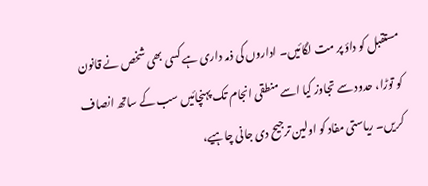مستقبل کو داؤ پر مت لگائیں۔ اداروں کی ذمہ داری ہے کسی بھی شخص نے قانون کو توڑا، حدود سے تجاوز کیا اسے منطقی انجام تک پہنچائیں سب کے ساتھ انصاف کریں۔ ریاستی مفاد کو اولین ترجیح دی جانی چاہیے،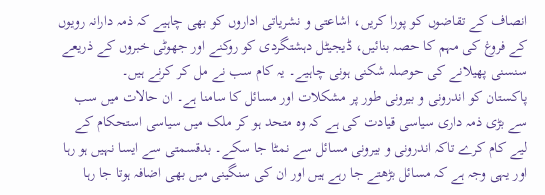انصاف کے تقاضوں کو پورا کریں، اشاعتی و نشریاتی اداروں کو بھی چاہیے کہ ذمہ دارانہ رویوں کے فروغ کی مہم کا حصہ بنائیں، ڈیجیٹل دہشتگردی کو روکنے اور جھوٹی خبروں کے ذریعے سنسنی پھیلانے کی حوصلہ شکنی ہونی چاہیے۔ یہ کام سب نے مل کر کرنے ہیں۔
پاکستان کو اندرونی و بیرونی طور پر مشکلات اور مسائل کا سامنا ہے۔ ان حالات میں سب سے بڑی ذمہ داری سیاسی قیادت کی ہے کہ وہ متحد ہو کر ملک میں سیاسی استحکام کے لیے کام کرے تاکہ اندرونی و بیرونی مسائل سے نمٹا جا سکے۔ بدقسمتی سے ایسا نہیں ہو رہا اور یہی وجہ ہے کہ مسائل بڑھتے جا رہے ہیں اور ان کی سنگینی میں بھی اضافہ ہوتا جا رہا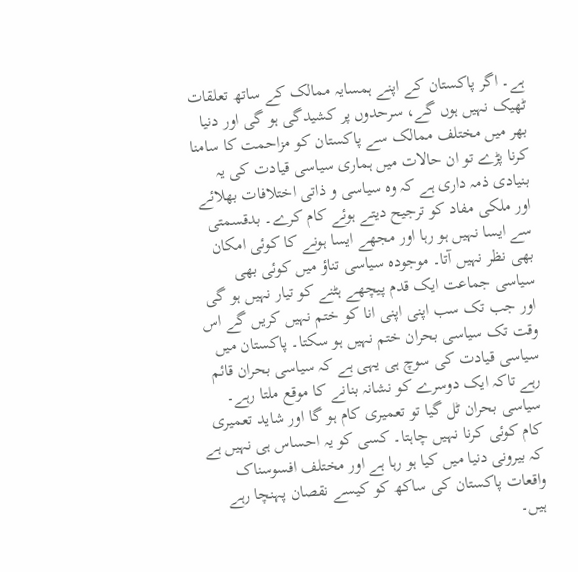ہے۔ اگر پاکستان کے اپنے ہمسایہ ممالک کے ساتھ تعلقات ٹھیک نہیں ہوں گے، سرحدوں پر کشیدگی ہو گی اور دنیا بھر میں مختلف ممالک سے پاکستان کو مزاحمت کا سامنا کرنا پڑے تو ان حالات میں ہماری سیاسی قیادت کی یہ بنیادی ذمہ داری ہے کہ وہ سیاسی و ذاتی اختلافات بھلائے اور ملکی مفاد کو ترجیح دیتے ہوئے کام کرے۔ بدقسمتی سے ایسا نہیں ہو رہا اور مجھے ایسا ہونے کا کوئی امکان بھی نظر نہیں آتا۔ موجودہ سیاسی تناؤ میں کوئی بھی سیاسی جماعت ایک قدم پیچھے ہٹنے کو تیار نہیں ہو گی اور جب تک سب اپنی اپنی انا کو ختم نہیں کریں گے اس وقت تک سیاسی بحران ختم نہیں ہو سکتا۔ پاکستان میں سیاسی قیادت کی سوچ ہی یہی ہے کہ سیاسی بحران قائم رہے تاکہ ایک دوسرے کو نشانہ بنانے کا موقع ملتا رہے۔ سیاسی بحران ٹل گیا تو تعمیری کام ہو گا اور شاید تعمیری کام کوئی کرنا نہیں چاہتا۔ کسی کو یہ احساس ہی نہیں ہے کہ بیرونی دنیا میں کیا ہو رہا ہے اور مختلف افسوسناک واقعات پاکستان کی ساکھ کو کیسے نقصان پہنچا رہے ہیں۔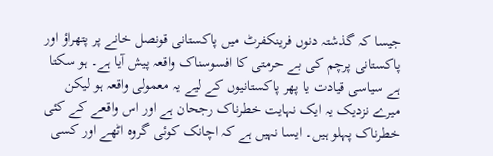جیسا کہ گذشتہ دنوں فرینکفرٹ میں پاکستانی قونصل خانے پر پتھراؤ اور پاکستانی پرچم کی بے حرمتی کا افسوسناک واقعہ پیش آیا ہے۔ ہو سکتا ہے سیاسی قیادت یا پھر پاکستانیوں کے لیے یہ معمولی واقعہ ہو لیکن میرے نزدیک یہ ایک نہایت خطرناک رجحان ہے اور اس واقعے کے کئی خطرناک پہلو ہیں۔ ایسا نہیں ہے کہ اچانک کوئی گروہ اٹھے اور کسی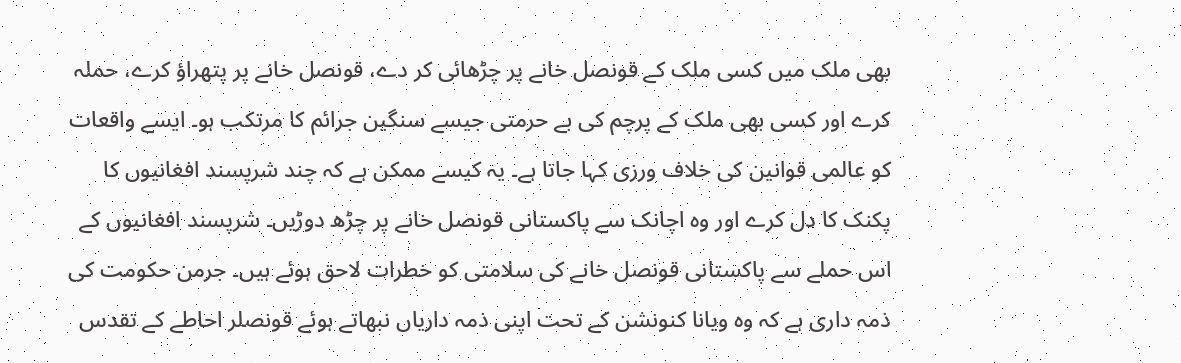بھی ملک میں کسی ملک کے قونصل خانے پر چڑھائی کر دے، قونصل خانے پر پتھراؤ کرے، حملہ کرے اور کسی بھی ملک کے پرچم کی بے حرمتی جیسے سنگین جرائم کا مرتکب ہو۔ ایسے واقعات کو عالمی قوانین کی خلاف ورزی کہا جاتا ہے۔ یہ کیسے ممکن ہے کہ چند شرپسند افغانیوں کا پکنک کا دل کرے اور وہ اچانک سے پاکستانی قونصل خانے پر چڑھ دوڑیں۔ شرپسند افغانیوں کے اس حملے سے پاکستانی قونصل خانے کی سلامتی کو خطرات لاحق ہوئے ہیں۔ جرمن حکومت کی ذمہ داری ہے کہ وہ ویانا کنونشن کے تحت اپنی ذمہ داریاں نبھاتے ہوئے قونصلر احاطے کے تقدس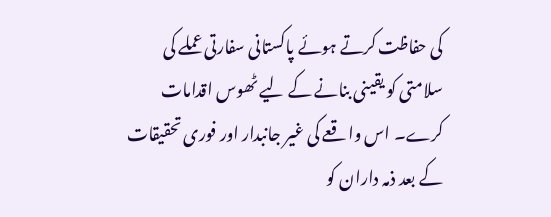کی حفاظت کرتے ہوئے پاکستانی سفارتی عملے کی سلامتی کو یقینی بنانے کے لیے ٹھوس اقدامات کرے۔ اس واقعے کی غیر جانبدار اور فوری تحقیقات کے بعد ذمہ داران کو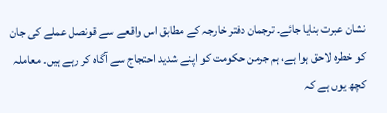نشان عبرت بنایا جائے۔ ترجمان دفتر خارجہ کے مطابق اس واقعے سے قونصل عملے کی جان کو خطرہ لاحق ہوا ہے، ہم جرمن حکومت کو اپنے شدید احتجاج سے آگاہ کر رہے ہیں۔ معاملہ کچھ یوں ہے کہ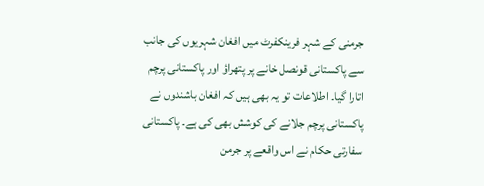جرمنی کے شہر فرینکفرٹ میں افغان شہریوں کی جانب سے پاکستانی قونصل خانے پر پتھراؤ اور پاکستانی پرچم اتارا گیا۔ اطلاعات تو یہ بھی ہیں کہ افغان باشندوں نے پاکستانی پرچم جلانے کی کوشش بھی کی ہے۔ پاکستانی سفارتی حکام نے اس واقعے پر جرمن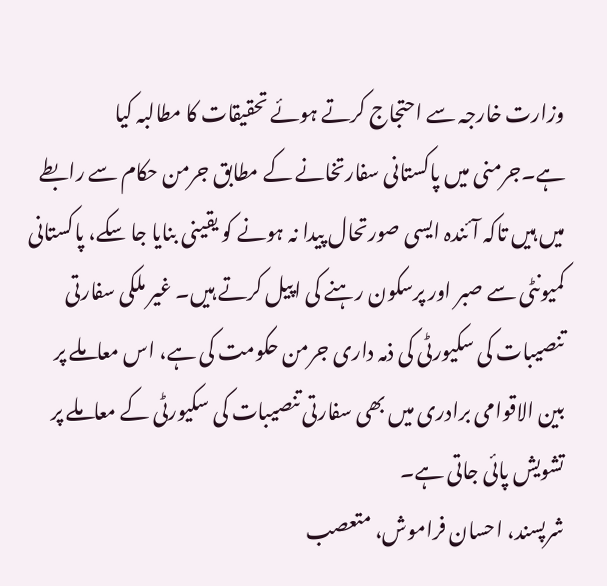وزارت خارجہ سے احتجاج کرتے ہوئے تحقیقات کا مطالبہ کیا ہے۔جرمنی میں پاکستانی سفارتخانے کے مطابق جرمن حکام سے رابطے میں ہیں تاکہ آئندہ ایسی صورتحال پیدا نہ ہونے کو یقینی بنایا جا سکے، پاکستانی کمیونٹی سے صبر اور پرسکون رہنے کی اپیل کرتے ہیں۔ غیر ملکی سفارتی تنصیبات کی سکیورٹی کی ذمہ داری جرمن حکومت کی ہے، اس معاملے پر بین الاقوامی برادری میں بھی سفارتی تنصیبات کی سکیورٹی کے معاملے پر تشویش پائی جاتی ہے۔
شرپسند، احسان فراموش، متعصب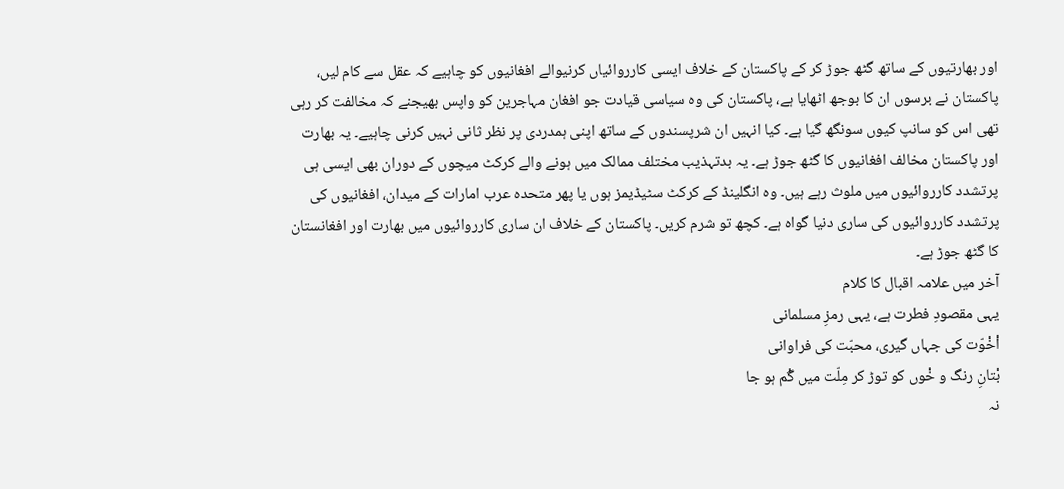اور بھارتیوں کے ساتھ گٹھ جوڑ کر کے پاکستان کے خلاف ایسی کارروائیاں کرنیوالے افغانیوں کو چاہیے کہ عقل سے کام لیں، پاکستان نے برسوں ان کا بوجھ اٹھایا ہے، پاکستان کی وہ سیاسی قیادت جو افغان مہاجرین کو واپس بھیجنے کہ مخالفت کر رہی تھی اس کو سانپ کیوں سونگھ گیا ہے۔ کیا انہیں ان شرپسندوں کے ساتھ اپنی ہمدردی پر نظر ثانی نہیں کرنی چاہیے۔ یہ بھارت اور پاکستان مخالف افغانیوں کا گٹھ جوڑ ہے۔ یہ بدتہذیب مختلف ممالک میں ہونے والے کرکٹ میچوں کے دوران بھی ایسی ہی پرتشدد کارروائیوں میں ملوث رہے ہیں۔ وہ انگلینڈ کے کرکٹ سٹیڈیمز ہوں یا پھر متحدہ عرب امارات کے میدان، افغانیوں کی پرتشدد کارروائیوں کی ساری دنیا گواہ ہے۔ کچھ تو شرم کریں۔ پاکستان کے خلاف ان ساری کارروائیوں میں بھارت اور افغانستان کا گٹھ جوڑ ہے۔
آخر میں علامہ اقبال کا کلام
یہی مقصودِ فطرت ہے، یہی رمزِ مسلمانی
اْخْوّت کی جہاں گیری، محبّت کی فراوانی
بْتانِ رنگ و خْوں کو توڑ کر مِلّت میں گْم ہو جا
نہ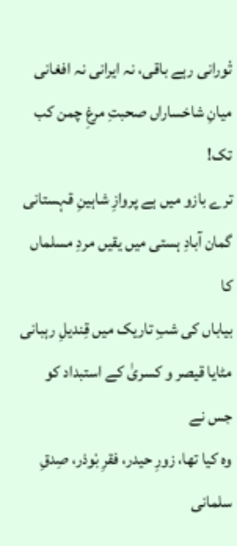تْورانی رہے باقی، نہ ایرانی نہ افغانی
میانِ شاخساراں صحبتِ مرغِ چمن کب تک!
ترے بازو میں ہے پروازِ شاہینِ قہستانی
گمان آبادِ ہستی میں یقیں مردِ مسلماں کا
بیاباں کی شبِ تاریک میں قِندیلِ رہبانی
مٹایا قیصر و کسریٰ کے استبداد کو جس نے
وہ کیا تھا، زورِ حیدر، فقرِ بْوذر، صِدقِ سلمانی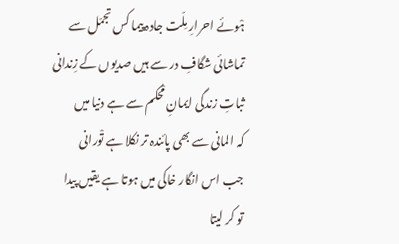ہْوئے احرارِ مِلّت جادہ پیما کس تجمّل سے
تماشائی شگافِ در سے ہیں صدیوں کے زِندانی
ثباتِ زندگی ایمانِ مْحکم سے ہے دنیا میں
کہ المانی سے بھی پائندہ تر نکلا ہے تْورانی
جب اس انگار خاکی میں ہوتا ہے یقیں پیدا
تو کر لیتا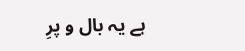ہے یہ بال و پرِ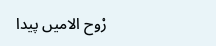رْوح الامیں پیدا